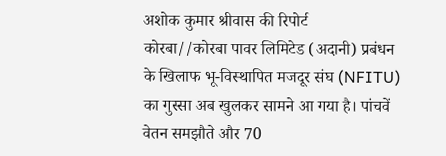अशोक कुमार श्रीवास की रिपोर्ट
कोरबा//कोरबा पावर लिमिटेड (अदानी) प्रबंधन के खिलाफ भू-विस्थापित मजदूर संघ (NFITU) का गुस्सा अब खुलकर सामने आ गया है। पांचवें वेतन समझौते और 70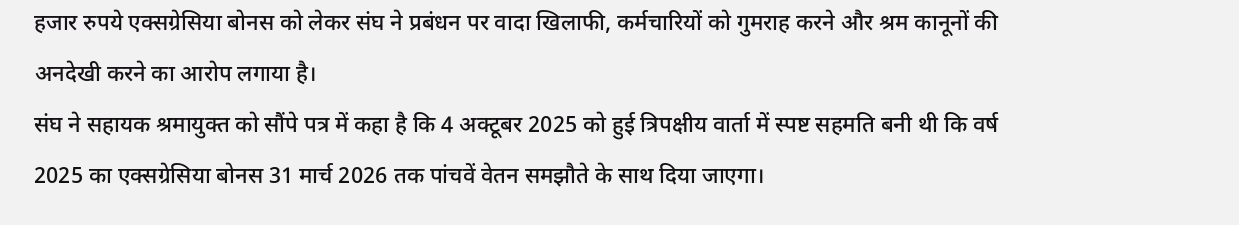हजार रुपये एक्सग्रेसिया बोनस को लेकर संघ ने प्रबंधन पर वादा खिलाफी, कर्मचारियों को गुमराह करने और श्रम कानूनों की अनदेखी करने का आरोप लगाया है।
संघ ने सहायक श्रमायुक्त को सौंपे पत्र में कहा है कि 4 अक्टूबर 2025 को हुई त्रिपक्षीय वार्ता में स्पष्ट सहमति बनी थी कि वर्ष 2025 का एक्सग्रेसिया बोनस 31 मार्च 2026 तक पांचवें वेतन समझौते के साथ दिया जाएगा।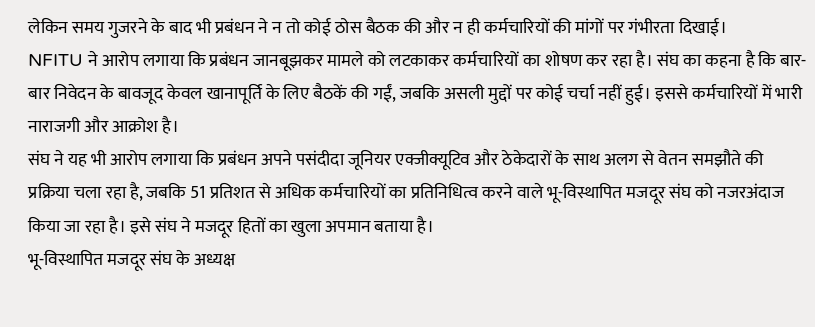लेकिन समय गुजरने के बाद भी प्रबंधन ने न तो कोई ठोस बैठक की और न ही कर्मचारियों की मांगों पर गंभीरता दिखाई।
NFITU ने आरोप लगाया कि प्रबंधन जानबूझकर मामले को लटकाकर कर्मचारियों का शोषण कर रहा है। संघ का कहना है कि बार-बार निवेदन के बावजूद केवल खानापूर्ति के लिए बैठकें की गईं, जबकि असली मुद्दों पर कोई चर्चा नहीं हुई। इससे कर्मचारियों में भारी नाराजगी और आक्रोश है।
संघ ने यह भी आरोप लगाया कि प्रबंधन अपने पसंदीदा जूनियर एक्जीक्यूटिव और ठेकेदारों के साथ अलग से वेतन समझौते की प्रक्रिया चला रहा है, जबकि 51 प्रतिशत से अधिक कर्मचारियों का प्रतिनिधित्व करने वाले भू-विस्थापित मजदूर संघ को नजरअंदाज किया जा रहा है। इसे संघ ने मजदूर हितों का खुला अपमान बताया है।
भू-विस्थापित मजदूर संघ के अध्यक्ष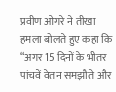प्रवीण ओगरे ने तीखा हमला बोलते हुए कहा कि “अगर 15 दिनों के भीतर पांचवें वेतन समझौते और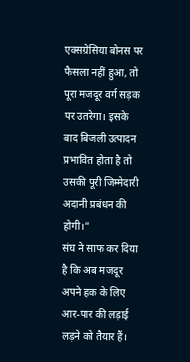एक्सग्रेसिया बोनस पर फैसला नहीं हुआ, तो पूरा मजदूर वर्ग सड़क पर उतरेगा। इसके बाद बिजली उत्पादन प्रभावित होता है तो उसकी पूरी जिम्मेदारी अदानी प्रबंधन की होगी।”
संघ ने साफ कर दिया है कि अब मजदूर अपने हक के लिए आर-पार की लड़ाई लड़ने को तैयार हैं।